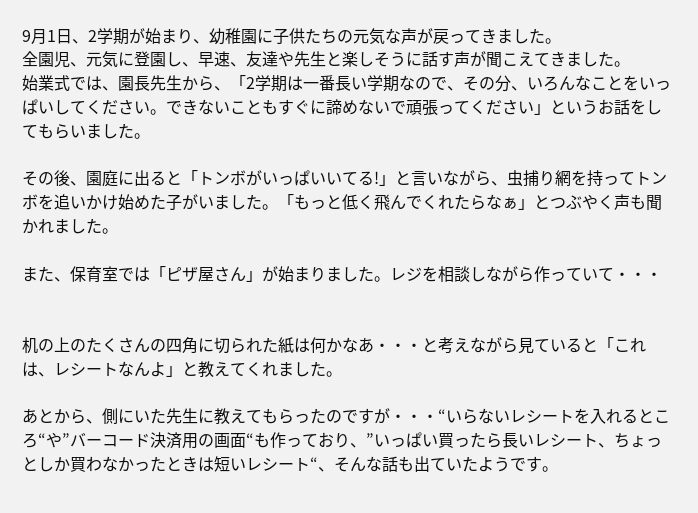9月1日、2学期が始まり、幼稚園に子供たちの元気な声が戻ってきました。
全園児、元気に登園し、早速、友達や先生と楽しそうに話す声が聞こえてきました。
始業式では、園長先生から、「2学期は一番長い学期なので、その分、いろんなことをいっぱいしてください。できないこともすぐに諦めないで頑張ってください」というお話をしてもらいました。

その後、園庭に出ると「トンボがいっぱいいてる!」と言いながら、虫捕り網を持ってトンボを追いかけ始めた子がいました。「もっと低く飛んでくれたらなぁ」とつぶやく声も聞かれました。

また、保育室では「ピザ屋さん」が始まりました。レジを相談しながら作っていて・・・


机の上のたくさんの四角に切られた紙は何かなあ・・・と考えながら見ていると「これは、レシートなんよ」と教えてくれました。

あとから、側にいた先生に教えてもらったのですが・・・“いらないレシートを入れるところ“や”バーコード決済用の画面“も作っており、”いっぱい買ったら長いレシート、ちょっとしか買わなかったときは短いレシート“、そんな話も出ていたようです。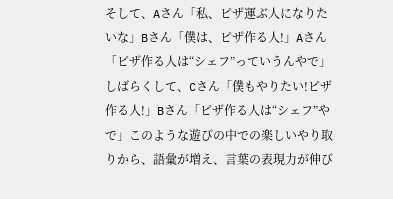そして、Aさん「私、ピザ運ぶ人になりたいな」Bさん「僕は、ピザ作る人!」Aさん「ピザ作る人は“シェフ”っていうんやで」しばらくして、Cさん「僕もやりたい!ピザ作る人!」Bさん「ピザ作る人は“シェフ”やで」このような遊びの中での楽しいやり取りから、語彙が増え、言葉の表現力が伸び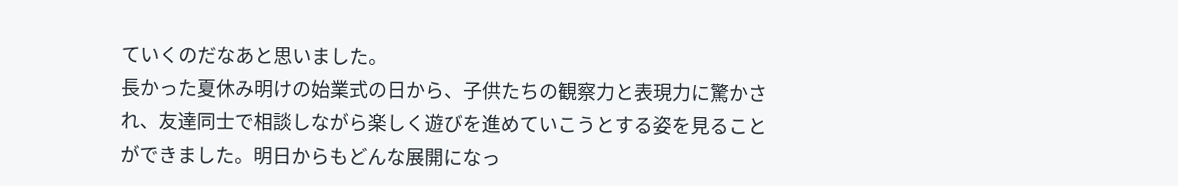ていくのだなあと思いました。
長かった夏休み明けの始業式の日から、子供たちの観察力と表現力に驚かされ、友達同士で相談しながら楽しく遊びを進めていこうとする姿を見ることができました。明日からもどんな展開になっ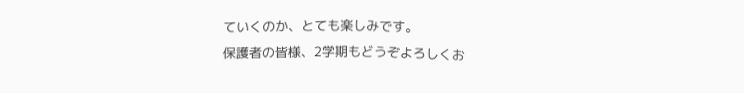ていくのか、とても楽しみです。
保護者の皆様、2学期もどうぞよろしくお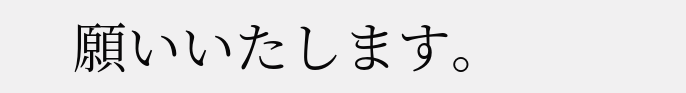願いいたします。